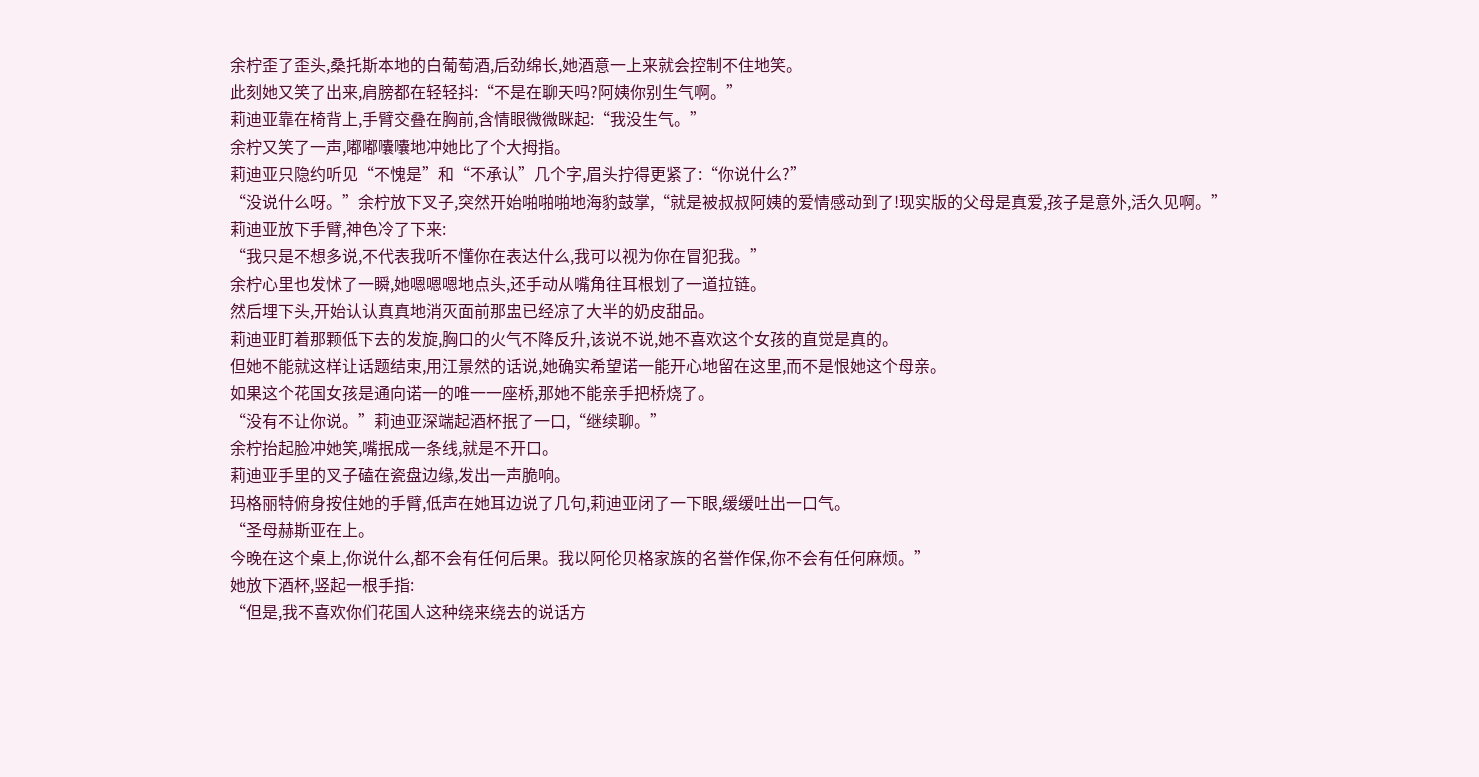余柠歪了歪头,桑托斯本地的白葡萄酒,后劲绵长,她酒意一上来就会控制不住地笑。
此刻她又笑了出来,肩膀都在轻轻抖:“不是在聊天吗?阿姨你别生气啊。”
莉迪亚靠在椅背上,手臂交叠在胸前,含情眼微微眯起:“我没生气。”
余柠又笑了一声,嘟嘟囔囔地冲她比了个大拇指。
莉迪亚只隐约听见“不愧是”和“不承认”几个字,眉头拧得更紧了:“你说什么?”
“没说什么呀。”余柠放下叉子,突然开始啪啪啪地海豹鼓掌,“就是被叔叔阿姨的爱情感动到了!现实版的父母是真爱,孩子是意外,活久见啊。”
莉迪亚放下手臂,神色冷了下来:
“我只是不想多说,不代表我听不懂你在表达什么,我可以视为你在冒犯我。”
余柠心里也发怵了一瞬,她嗯嗯嗯地点头,还手动从嘴角往耳根划了一道拉链。
然后埋下头,开始认认真真地消灭面前那盅已经凉了大半的奶皮甜品。
莉迪亚盯着那颗低下去的发旋,胸口的火气不降反升,该说不说,她不喜欢这个女孩的直觉是真的。
但她不能就这样让话题结束,用江景然的话说,她确实希望诺一能开心地留在这里,而不是恨她这个母亲。
如果这个花国女孩是通向诺一的唯一一座桥,那她不能亲手把桥烧了。
“没有不让你说。”莉迪亚深端起酒杯抿了一口,“继续聊。”
余柠抬起脸冲她笑,嘴抿成一条线,就是不开口。
莉迪亚手里的叉子磕在瓷盘边缘,发出一声脆响。
玛格丽特俯身按住她的手臂,低声在她耳边说了几句,莉迪亚闭了一下眼,缓缓吐出一口气。
“圣母赫斯亚在上。
今晚在这个桌上,你说什么,都不会有任何后果。我以阿伦贝格家族的名誉作保,你不会有任何麻烦。”
她放下酒杯,竖起一根手指:
“但是,我不喜欢你们花国人这种绕来绕去的说话方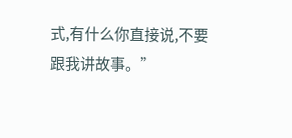式,有什么你直接说,不要跟我讲故事。”